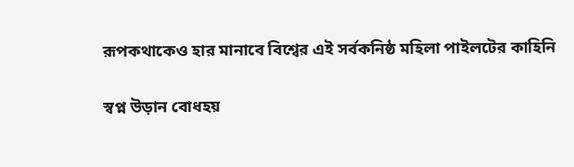রূপকথাকেও হার মানাবে বিশ্বের এই সর্বকনিষ্ঠ মহিলা পাইলটের কাহিনি

স্বপ্ন উড়ান বোধহয়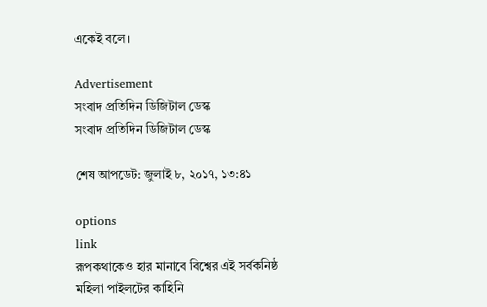একেই বলে।

Advertisement
সংবাদ প্রতিদিন ডিজিটাল ডেস্ক
সংবাদ প্রতিদিন ডিজিটাল ডেস্ক

শেষ আপডেট: জুলাই ৮, ২০১৭, ১৩:৪১

options
link
রূপকথাকেও হার মানাবে বিশ্বের এই সর্বকনিষ্ঠ মহিলা পাইলটের কাহিনি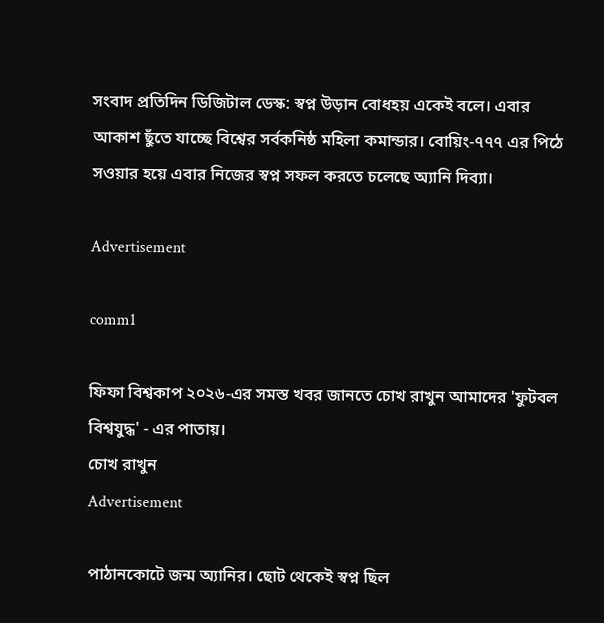সংবাদ প্রতিদিন ডিজিটাল ডেস্ক: স্বপ্ন উড়ান বোধহয় একেই বলে। এবার আকাশ ছুঁতে যাচ্ছে বিশ্বের সর্বকনিষ্ঠ মহিলা কমান্ডার। বোয়িং-৭৭৭ এর পিঠে সওয়ার হয়ে এবার নিজের স্বপ্ন সফল করতে চলেছে অ্যানি দিব্যা।

Advertisement

comm1

ফিফা বিশ্বকাপ ২০২৬-এর সমস্ত খবর জানতে চোখ রাখুন আমাদের 'ফুটবল বিশ্বযুদ্ধ' - এর পাতায়।
চোখ রাখুন
Advertisement

পাঠানকোটে জন্ম অ্যানির। ছোট থেকেই স্বপ্ন ছিল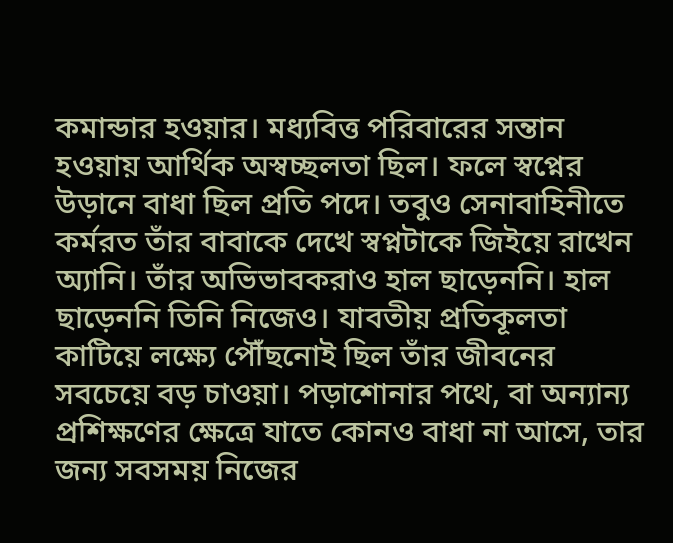কমান্ডার হওয়ার। মধ্যবিত্ত পরিবারের সন্তান হওয়ায় আর্থিক অস্বচ্ছলতা ছিল। ফলে স্বপ্নের উড়ানে বাধা ছিল প্রতি পদে। তবুও সেনাবাহিনীতে কর্মরত তাঁর বাবাকে দেখে স্বপ্নটাকে জিইয়ে রাখেন অ্যানি। তাঁর অভিভাবকরাও হাল ছাড়েননি। হাল ছাড়েননি তিনি নিজেও। যাবতীয় প্রতিকূলতা কাটিয়ে লক্ষ্যে পৌঁছনোই ছিল তাঁর জীবনের সবচেয়ে বড় চাওয়া। পড়াশোনার পথে, বা অন্যান্য প্রশিক্ষণের ক্ষেত্রে যাতে কোনও বাধা না আসে, তার জন্য সবসময় নিজের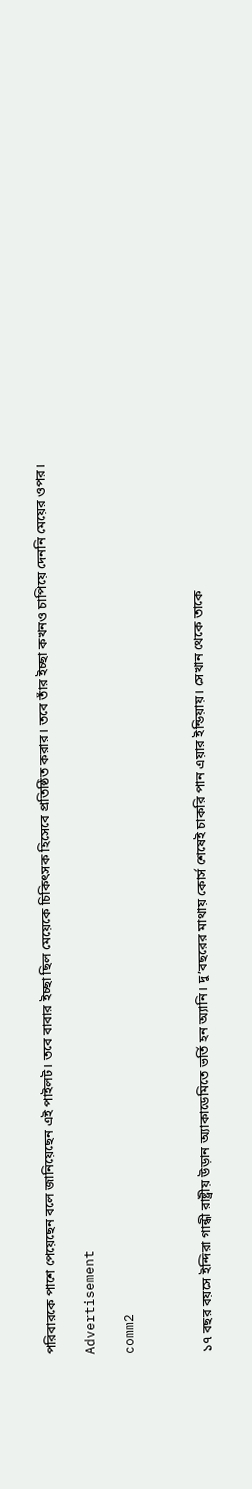পরিবারকে পাশে পেয়েছেন বলে জানিয়েছেন এই পাইলট। তবে বাবার ইচ্ছা ছিল মেয়েকে চিকিৎসক হিসেবে প্রতিষ্ঠিত করার। তবে তাঁর ইচ্ছা কখনও চাপিয়ে দেননি মেয়ের ওপর।

Advertisement

comm2



১৭ বছর বয়সে ইন্দিরা গান্ধী রাষ্ট্রীয় উড়ান অ্যাকাডেমিতে ভর্তি হন অ্যানি। দু’বছরের মাথায় কোর্স শেষেই চাকরি পান এয়ার ইন্ডিয়ায়। সেখান থেকে তাকে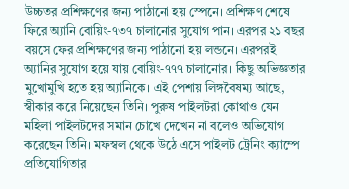উচ্চতর প্রশিক্ষণের জন্য পাঠানো হয় স্পেনে। প্রশিক্ষণ শেষে ফিরে অ্যানি বোয়িং-৭৩৭ চালানোর সুযোগ পান। এরপর ২১ বছর বয়সে ফের প্রশিক্ষণের জন্য পাঠানো হয় লন্ডনে। এরপরই অ্যানির সুযোগ হয়ে যায় বোয়িং-৭৭৭ চালানোর। কিছু অভিজ্ঞতার মুখোমুখি হতে হয় অ্যানিকে। এই পেশায় লিঙ্গবৈষম্য আছে, স্বীকার করে নিয়েছেন তিনি। পুরুষ পাইলটরা কোথাও যেন মহিলা পাইলটদের সমান চোখে দেখেন না বলেও অভিযোগ করেছেন তিনি। মফস্বল থেকে উঠে এসে পাইলট ট্রেনিং ক্যাম্পে প্রতিযোগিতার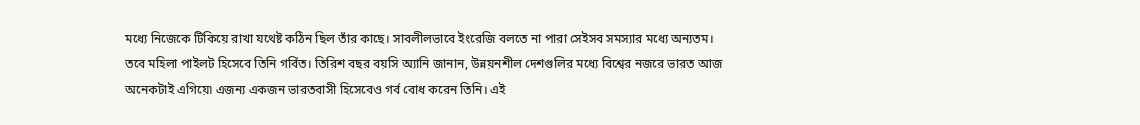মধ্যে নিজেকে টিকিয়ে রাখা যথেষ্ট কঠিন ছিল তাঁর কাছে। সাবলীলভাবে ইংরেজি বলতে না পারা সেইসব সমস্যার মধ্যে অন্যতম। তবে মহিলা পাইলট হিসেবে তিনি গর্বিত। তিরিশ বছর বয়সি অ্যানি জানান, উন্নয়নশীল দেশগুলির মধ্যে বিশ্বের নজরে ভারত আজ অনেকটাই এগিয়ে৷ এজন্য একজন ভারতবাসী হিসেবেও গর্ব বোধ করেন তিনি। এই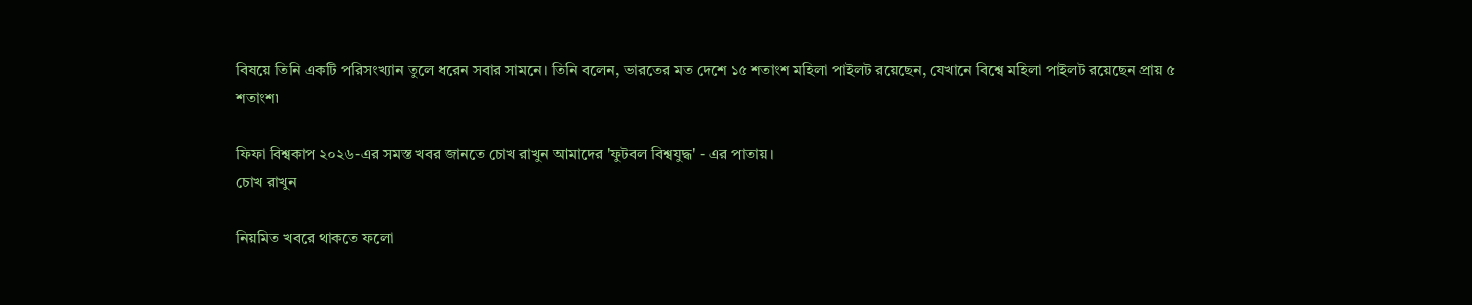বিষয়ে তিনি একটি পরিসংখ্যান তুলে ধরেন সবার সামনে। তিনি বলেন, ভারতের মত দেশে ১৫ শতাংশ মহিলা পাইলট রয়েছেন, যেখানে বিশ্বে মহিলা পাইলট রয়েছেন প্রায় ৫ শতাংশ৷

ফিফা বিশ্বকাপ ২০২৬-এর সমস্ত খবর জানতে চোখ রাখুন আমাদের 'ফুটবল বিশ্বযুদ্ধ' - এর পাতায়।
চোখ রাখুন

নিয়মিত খবরে থাকতে ফলো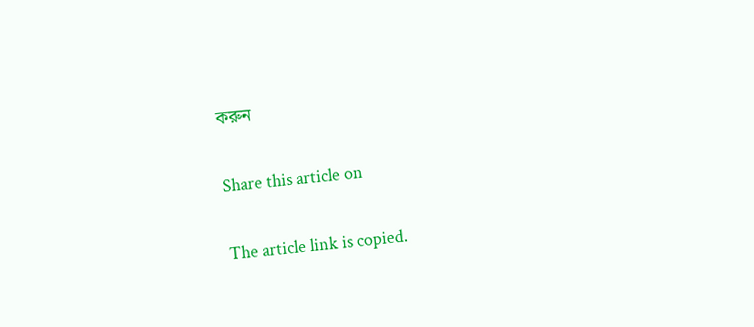করুন

Share this article on

The article link is copied.